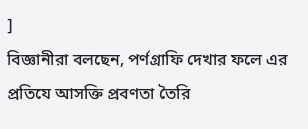]
বিজ্ঞানীরা বলছেন, পর্ণগ্রাফি দেখার ফলে এর প্রতিযে আসক্তি প্রবণতা তৈরি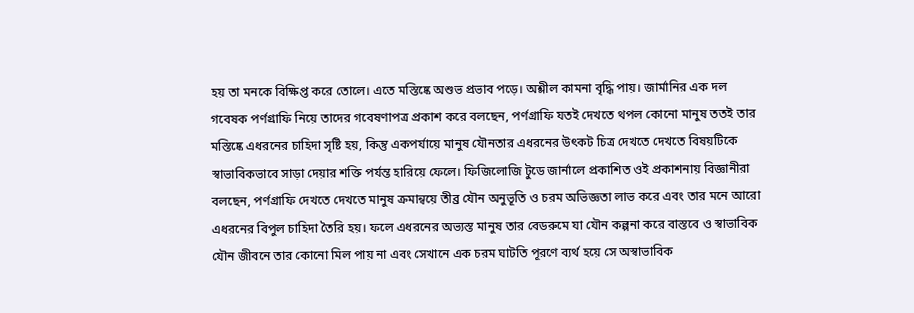হয় তা মনকে বিক্ষিপ্ত করে তোলে। এতে মস্তিষ্কে অশুভ প্রভাব পড়ে। অশ্লীল কামনা বৃদ্ধি পায়। জার্মানির এক দল গবেষক পর্ণগ্রাফি নিয়ে তাদের গবেষণাপত্র প্রকাশ করে বলছেন, পর্ণগ্রাফি যতই দেখতে থপল কোনো মানুষ ততই তার মস্তিষ্কে এধরনের চাহিদা সৃষ্টি হয়, কিন্তু একপর্যায়ে মানুষ যৌনতার এধরনের উৎকট চিত্র দেখতে দেখতে বিষয়টিকে স্বাভাবিকভাবে সাড়া দেয়ার শক্তি পর্যন্ত হারিয়ে ফেলে। ফিজিলোজি টুডে জার্নালে প্রকাশিত ওই প্রকাশনায় বিজ্ঞানীরা বলছেন, পর্ণগ্রাফি দেখতে দেখতে মানুষ ক্রমান্বয়ে তীব্র যৌন অনুভূতি ও চরম অভিজ্ঞতা লাভ করে এবং তার মনে আরো এধরনের বিপুল চাহিদা তৈরি হয়। ফলে এধরনের অভ্যস্ত মানুষ তার বেডরুমে যা যৌন কল্পনা করে বাস্তবে ও স্বাভাবিক যৌন জীবনে তার কোনো মিল পায় না এবং সেখানে এক চরম ঘাটতি পূরণে ব্যর্থ হয়ে সে অস্বাভাবিক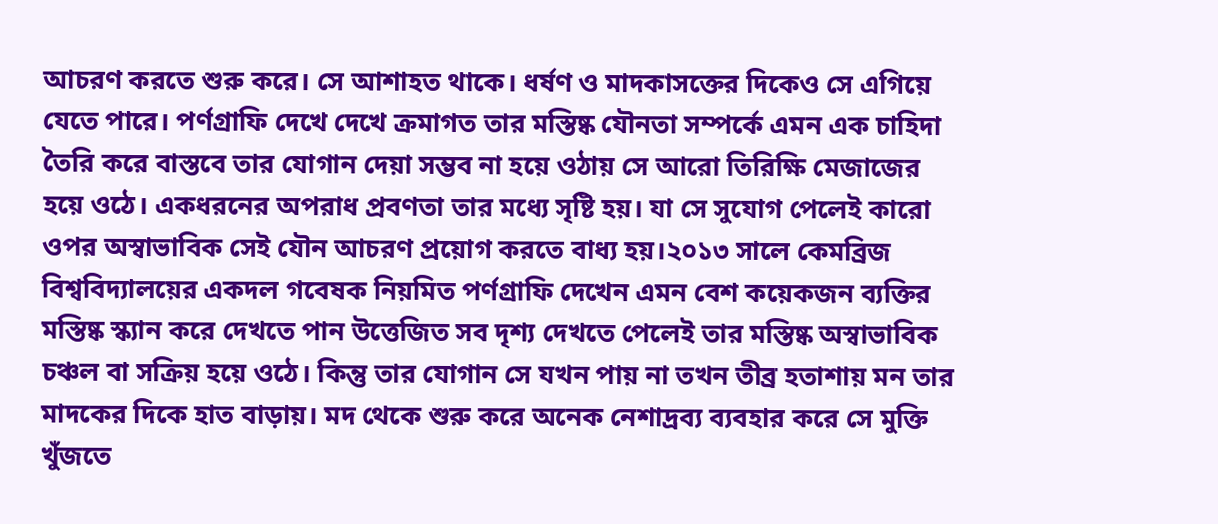আচরণ করতে শুরু করে। সে আশাহত থাকে। ধর্ষণ ও মাদকাসক্তের দিকেও সে এগিয়ে যেতে পারে। পর্ণগ্রাফি দেখে দেখে ক্রমাগত তার মস্তিষ্ক যৌনতা সম্পর্কে এমন এক চাহিদা তৈরি করে বাস্তবে তার যোগান দেয়া সম্ভব না হয়ে ওঠায় সে আরো তিরিক্ষি মেজাজের হয়ে ওঠে। একধরনের অপরাধ প্রবণতা তার মধ্যে সৃষ্টি হয়। যা সে সুযোগ পেলেই কারো ওপর অস্বাভাবিক সেই যৌন আচরণ প্রয়োগ করতে বাধ্য হয়।২০১৩ সালে কেমব্রিজ বিশ্ববিদ্যালয়ের একদল গবেষক নিয়মিত পর্ণগ্রাফি দেখেন এমন বেশ কয়েকজন ব্যক্তির মস্তিষ্ক স্ক্যান করে দেখতে পান উত্তেজিত সব দৃশ্য দেখতে পেলেই তার মস্তিষ্ক অস্বাভাবিক চঞ্চল বা সক্রিয় হয়ে ওঠে। কিন্তু তার যোগান সে যখন পায় না তখন তীব্র হতাশায় মন তার মাদকের দিকে হাত বাড়ায়। মদ থেকে শুরু করে অনেক নেশাদ্রব্য ব্যবহার করে সে মুক্তি খুঁজতে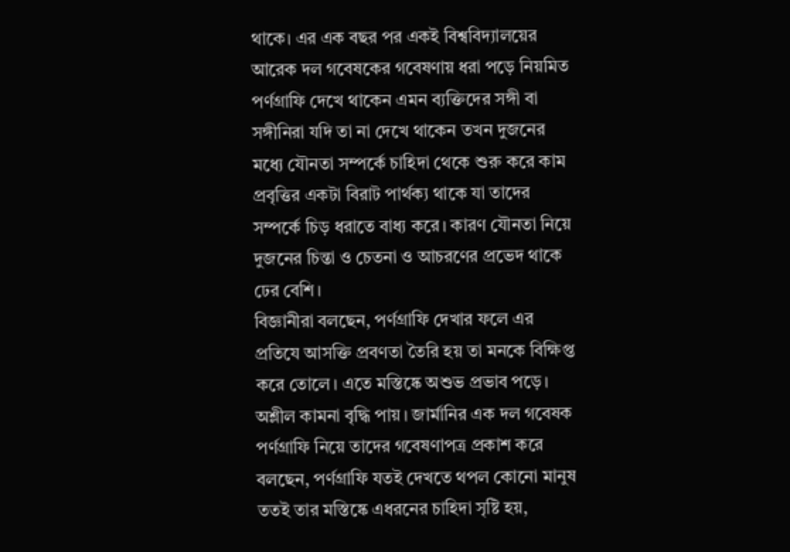থাকে। এর এক বছর পর একই বিশ্ববিদ্যালয়ের আরেক দল গবেষকের গবেষণায় ধরা পড়ে নিয়মিত পর্ণগ্রাফি দেখে থাকেন এমন ব্যক্তিদের সঙ্গী বা সঙ্গীনিরা যদি তা না দেখে থাকেন তখন দুজনের মধ্যে যৌনতা সম্পর্কে চাহিদা থেকে শুরু করে কাম প্রবৃত্তির একটা বিরাট পার্থক্য থাকে যা তাদের সম্পর্কে চিড় ধরাতে বাধ্য করে। কারণ যৌনতা নিয়ে দুজনের চিন্তা ও চেতনা ও আচরণের প্রভেদ থাকে ঢের বেশি।
বিজ্ঞানীরা বলছেন, পর্ণগ্রাফি দেখার ফলে এর প্রতিযে আসক্তি প্রবণতা তৈরি হয় তা মনকে বিক্ষিপ্ত করে তোলে। এতে মস্তিষ্কে অশুভ প্রভাব পড়ে। অশ্লীল কামনা বৃদ্ধি পায়। জার্মানির এক দল গবেষক পর্ণগ্রাফি নিয়ে তাদের গবেষণাপত্র প্রকাশ করে বলছেন, পর্ণগ্রাফি যতই দেখতে থপল কোনো মানুষ ততই তার মস্তিষ্কে এধরনের চাহিদা সৃষ্টি হয়,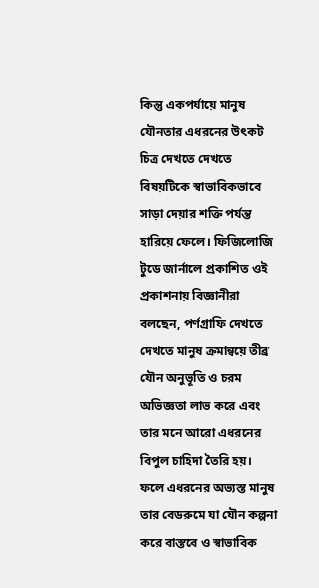কিন্তু একপর্যায়ে মানুষ যৌনতার এধরনের উৎকট চিত্র দেখতে দেখতে বিষয়টিকে স্বাভাবিকভাবে সাড়া দেয়ার শক্তি পর্যন্ত হারিয়ে ফেলে। ফিজিলোজি টুডে জার্নালে প্রকাশিত ওই প্রকাশনায় বিজ্ঞানীরা বলছেন, পর্ণগ্রাফি দেখতে দেখতে মানুষ ক্রমান্বয়ে তীব্র যৌন অনুভূতি ও চরম অভিজ্ঞতা লাভ করে এবং তার মনে আরো এধরনের বিপুল চাহিদা তৈরি হয়। ফলে এধরনের অভ্যস্ত মানুষ তার বেডরুমে যা যৌন কল্পনা করে বাস্তবে ও স্বাভাবিক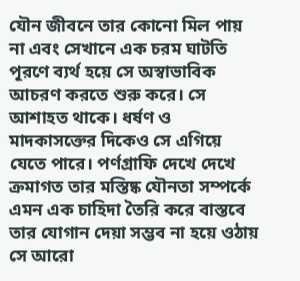যৌন জীবনে তার কোনো মিল পায় না এবং সেখানে এক চরম ঘাটতি পূরণে ব্যর্থ হয়ে সে অস্বাভাবিক আচরণ করতে শুরু করে। সে আশাহত থাকে। ধর্ষণ ও মাদকাসক্তের দিকেও সে এগিয়ে যেতে পারে। পর্ণগ্রাফি দেখে দেখে ক্রমাগত তার মস্তিষ্ক যৌনতা সম্পর্কে এমন এক চাহিদা তৈরি করে বাস্তবে তার যোগান দেয়া সম্ভব না হয়ে ওঠায় সে আরো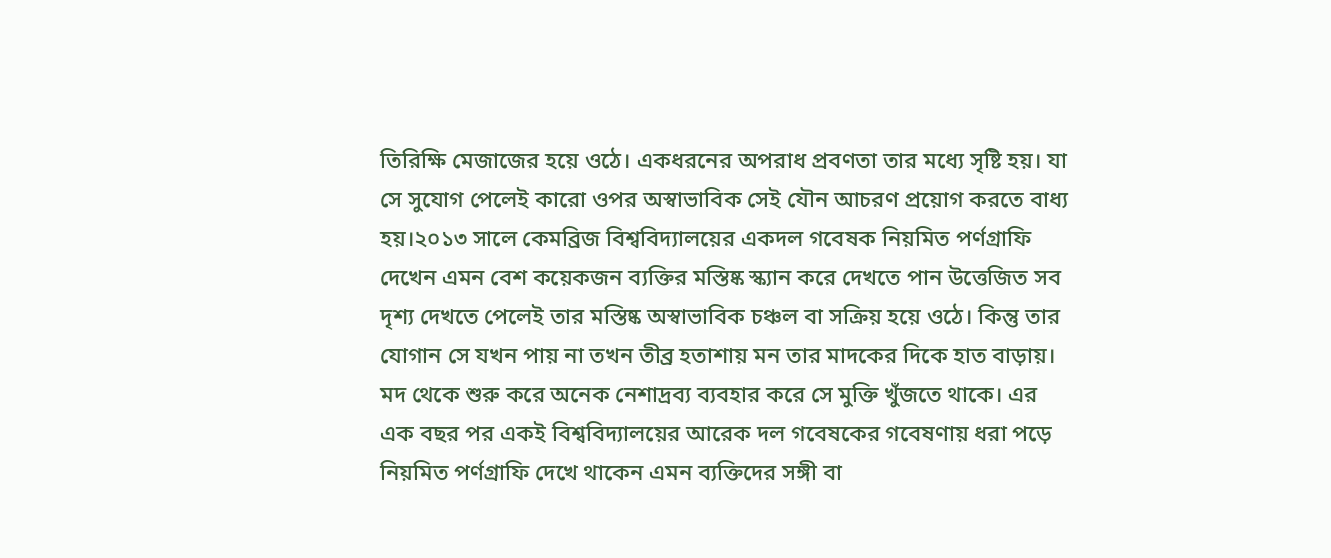তিরিক্ষি মেজাজের হয়ে ওঠে। একধরনের অপরাধ প্রবণতা তার মধ্যে সৃষ্টি হয়। যা সে সুযোগ পেলেই কারো ওপর অস্বাভাবিক সেই যৌন আচরণ প্রয়োগ করতে বাধ্য হয়।২০১৩ সালে কেমব্রিজ বিশ্ববিদ্যালয়ের একদল গবেষক নিয়মিত পর্ণগ্রাফি দেখেন এমন বেশ কয়েকজন ব্যক্তির মস্তিষ্ক স্ক্যান করে দেখতে পান উত্তেজিত সব দৃশ্য দেখতে পেলেই তার মস্তিষ্ক অস্বাভাবিক চঞ্চল বা সক্রিয় হয়ে ওঠে। কিন্তু তার যোগান সে যখন পায় না তখন তীব্র হতাশায় মন তার মাদকের দিকে হাত বাড়ায়। মদ থেকে শুরু করে অনেক নেশাদ্রব্য ব্যবহার করে সে মুক্তি খুঁজতে থাকে। এর এক বছর পর একই বিশ্ববিদ্যালয়ের আরেক দল গবেষকের গবেষণায় ধরা পড়ে নিয়মিত পর্ণগ্রাফি দেখে থাকেন এমন ব্যক্তিদের সঙ্গী বা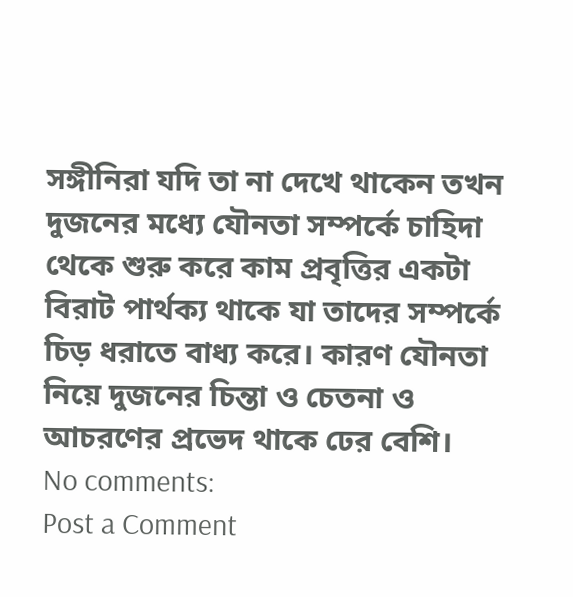সঙ্গীনিরা যদি তা না দেখে থাকেন তখন দুজনের মধ্যে যৌনতা সম্পর্কে চাহিদা থেকে শুরু করে কাম প্রবৃত্তির একটা বিরাট পার্থক্য থাকে যা তাদের সম্পর্কে চিড় ধরাতে বাধ্য করে। কারণ যৌনতা নিয়ে দুজনের চিন্তা ও চেতনা ও আচরণের প্রভেদ থাকে ঢের বেশি।
No comments:
Post a Comment